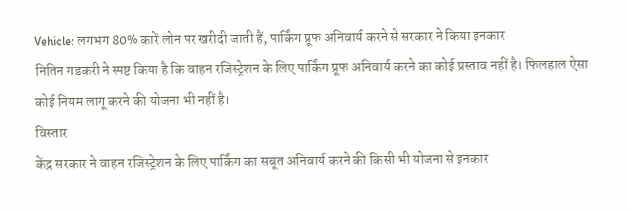Vehicle: लगभग 80% कारें लोन पर खरीदी जाती हैं, पार्किंग प्रूफ अनिवार्य करने से सरकार ने किया इनकार
नितिन गडकरी ने स्पष्ट किया है कि वाहन रजिस्ट्रेशन के लिए पार्किंग प्रूफ अनिवार्य करने का कोई प्रस्ताव नहीं है। फिलहाल ऐसा कोई नियम लागू करने की योजना भी नहीं है।
विस्तार
केंद्र सरकार ने वाहन रजिस्ट्रेशन के लिए पार्किंग का सबूत अनिवार्य करने की किसी भी योजना से इनकार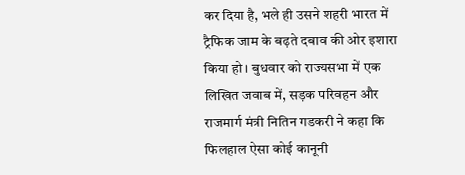कर दिया है, भले ही उसने शहरी भारत में ट्रैफिक जाम के बढ़ते दबाव की ओर इशारा किया हो। बुधवार को राज्यसभा में एक लिखित जवाब में, सड़क परिवहन और राजमार्ग मंत्री नितिन गडकरी ने कहा कि फिलहाल ऐसा कोई कानूनी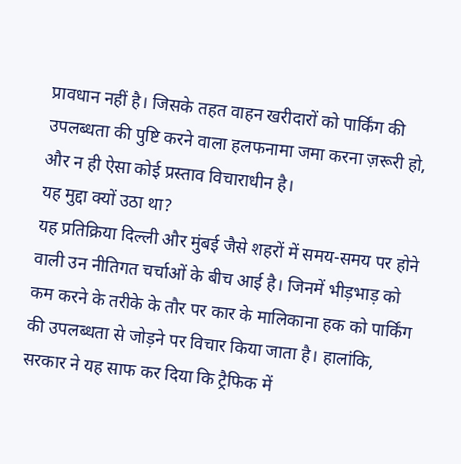प्रावधान नहीं है। जिसके तहत वाहन खरीदारों को पार्किंग की उपलब्धता की पुष्टि करने वाला हलफनामा जमा करना ज़रूरी हो, और न ही ऐसा कोई प्रस्ताव विचाराधीन है।
यह मुद्दा क्यों उठा था?
यह प्रतिक्रिया दिल्ली और मुंबई जैसे शहरों में समय-समय पर होने वाली उन नीतिगत चर्चाओं के बीच आई है। जिनमें भीड़भाड़ को कम करने के तरीके के तौर पर कार के मालिकाना हक को पार्किंग की उपलब्धता से जोड़ने पर विचार किया जाता है। हालांकि, सरकार ने यह साफ कर दिया कि ट्रैफिक में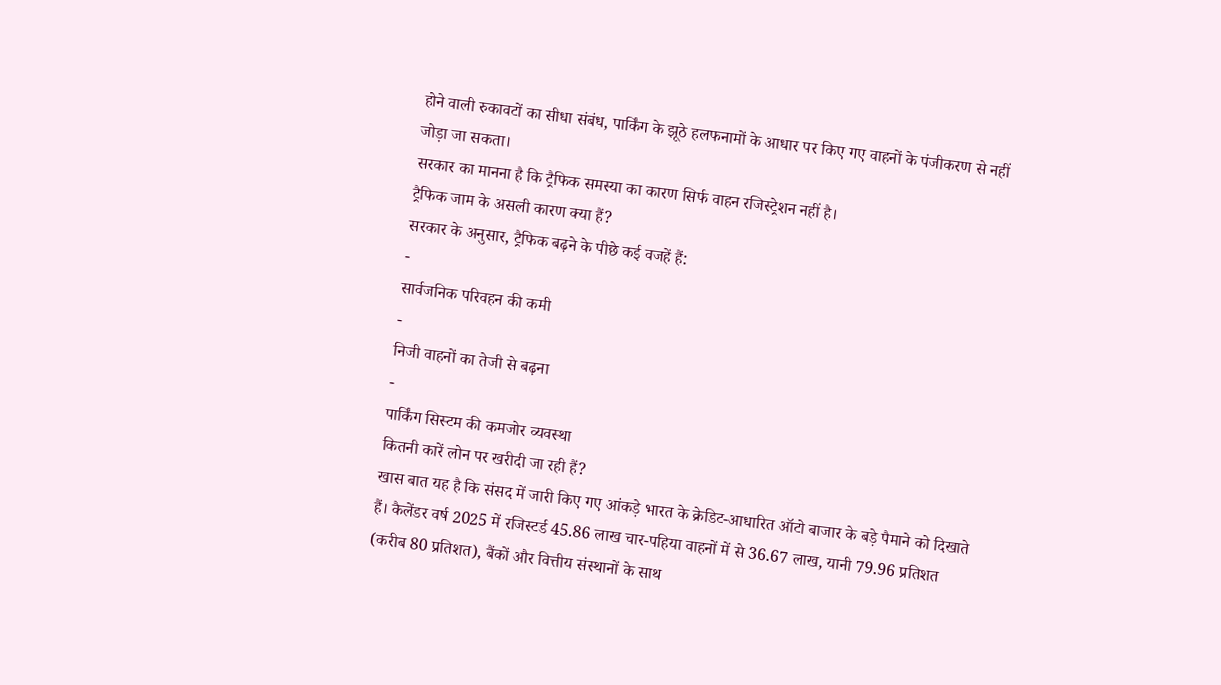होने वाली रुकावटों का सीधा संबंध, पार्किंग के झूठे हलफनामों के आधार पर किए गए वाहनों के पंजीकरण से नहीं जोड़ा जा सकता।
सरकार का मानना है कि ट्रैफिक समस्या का कारण सिर्फ वाहन रजिस्ट्रेशन नहीं है।
ट्रैफिक जाम के असली कारण क्या हैं?
सरकार के अनुसार, ट्रैफिक बढ़ने के पीछे कई वजहें हैं:
-
सार्वजनिक परिवहन की कमी
-
निजी वाहनों का तेजी से बढ़ना
-
पार्किंग सिस्टम की कमजोर व्यवस्था
कितनी कारें लोन पर खरीदी जा रही हैं?
खास बात यह है कि संसद में जारी किए गए आंकड़े भारत के क्रेडिट-आधारित ऑटो बाजार के बड़े पैमाने को दिखाते हैं। कैलेंडर वर्ष 2025 में रजिस्टर्ड 45.86 लाख चार-पहिया वाहनों में से 36.67 लाख, यानी 79.96 प्रतिशत (करीब 80 प्रतिशत), बैंकों और वित्तीय संस्थानों के साथ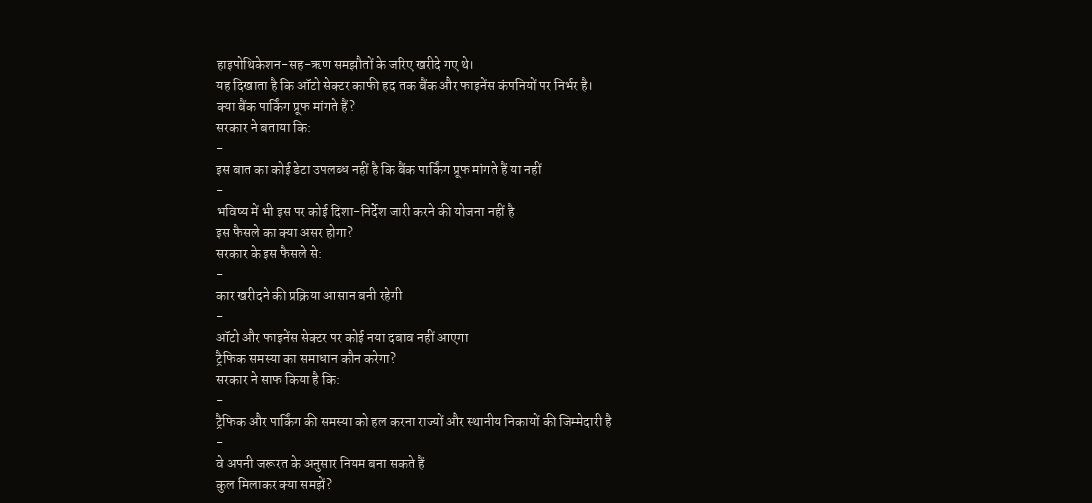हाइपोथिकेशन-सह-ऋण समझौतों के जरिए खरीदे गए थे।
यह दिखाता है कि ऑटो सेक्टर काफी हद तक बैंक और फाइनेंस कंपनियों पर निर्भर है।
क्या बैंक पार्किंग प्रूफ मांगते हैं?
सरकार ने बताया कि:
-
इस बात का कोई डेटा उपलब्ध नहीं है कि बैंक पार्किंग प्रूफ मांगते हैं या नहीं
-
भविष्य में भी इस पर कोई दिशा-निर्देश जारी करने की योजना नहीं है
इस फैसले का क्या असर होगा?
सरकार के इस फैसले से:
-
कार खरीदने की प्रक्रिया आसान बनी रहेगी
-
ऑटो और फाइनेंस सेक्टर पर कोई नया दबाव नहीं आएगा
ट्रैफिक समस्या का समाधान कौन करेगा?
सरकार ने साफ किया है कि:
-
ट्रैफिक और पार्किंग की समस्या को हल करना राज्यों और स्थानीय निकायों की जिम्मेदारी है
-
वे अपनी जरूरत के अनुसार नियम बना सकते हैं
कुल मिलाकर क्या समझें?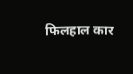फिलहाल कार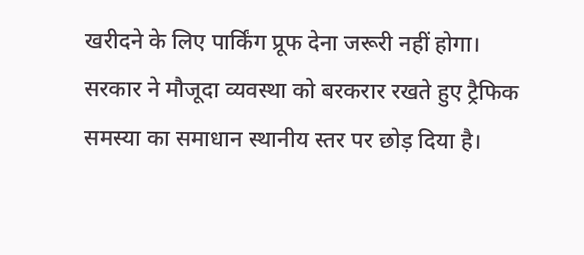खरीदने के लिए पार्किंग प्रूफ देना जरूरी नहीं होगा।
सरकार ने मौजूदा व्यवस्था को बरकरार रखते हुए ट्रैफिक समस्या का समाधान स्थानीय स्तर पर छोड़ दिया है।